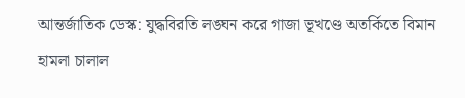আন্তর্জাতিক ডেস্ক: যুদ্ধবিরতি লঙ্ঘন করে গাজা ভূখণ্ডে অতর্কিতে বিমান হামলা চালাল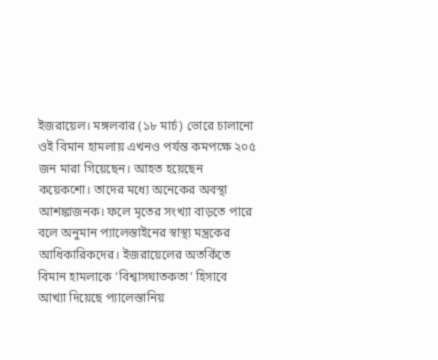ইজরায়েল। মঙ্গলবার (১৮ মার্চ) ভোরে চালানো ওই বিমান হামলায় এখনও পর্যন্ত কমপক্ষে ২০৫ জন মারা গিয়েছেন। আহত হয়েছেন কয়েকশো। তাদের মধ্যে অনেকের অবস্থা আশঙ্কাজনক। ফলে মৃতের সংখ্যা বাড়তে পারে বলে অনুমান প্যালেস্তাইনের স্বাস্থ্য মন্ত্রকের আধিকারিকদের। ইজরায়েলের অতর্কিতে বিমান হামলাকে ‘বিশ্বাসঘাতকতা’ হিসাবে আখ্যা দিয়েছে প্যালেস্তানিয়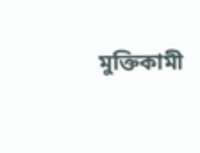মুক্তিকামী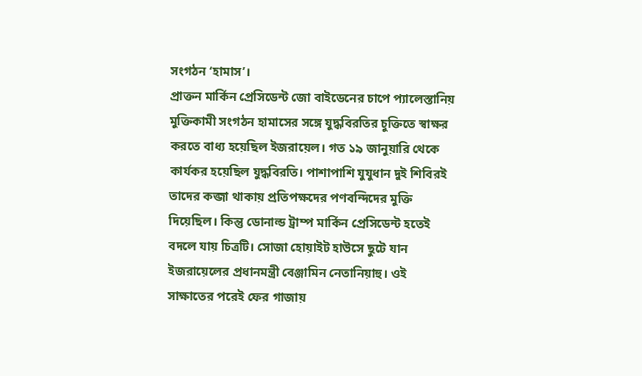সংগঠন ‘হামাস’।
প্রাক্তন মার্কিন প্রেসিডেন্ট জো বাইডেনের চাপে প্যালেস্তানিয় মুক্তিকামী সংগঠন হামাসের সঙ্গে যুদ্ধবিরতির চুক্তিতে স্বাক্ষর করতে বাধ্য হয়েছিল ইজরায়েল। গত ১৯ জানুয়ারি থেকে কার্যকর হয়েছিল যুদ্ধবিরতি। পাশাপাশি যুযুধান দুই শিবিরই তাদের কব্জা থাকায় প্রতিপক্ষদের পণবন্দিদের মুক্তি দিয়েছিল। কিন্তু ডোনাল্ড ট্রাম্প মার্কিন প্রেসিডেন্ট হতেই বদলে যায় চিত্রটি। সোজা হোয়াইট হাউসে ছুটে যান ইজরায়েলের প্রধানমন্ত্রী বেঞ্জামিন নেতানিয়াহু। ওই সাক্ষাতের পরেই ফের গাজায়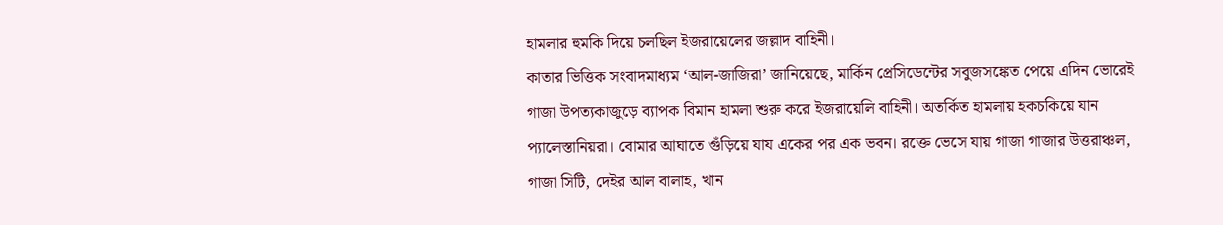হামলার হুমকি দিয়ে চলছিল ইজরায়েলের জল্লাদ বাহিনী।
কাতার ভিত্তিক সংবাদমাধ্যম ‘আল-জাজিরা’ জানিয়েছে, মার্কিন প্রেসিডেন্টের সবুজসঙ্কেত পেয়ে এদিন ভোরেই গাজা উপত্যকাজুড়ে ব্যাপক বিমান হামলা শুরু করে ইজরায়েলি বাহিনী। অতর্কিত হামলায় হকচকিয়ে যান প্যালেস্তানিয়রা। বোমার আঘাতে গুঁড়িয়ে যায একের পর এক ভবন। রক্তে ভেসে যায় গাজা গাজার উত্তরাঞ্চল, গাজা সিটি, দেইর আল বালাহ, খান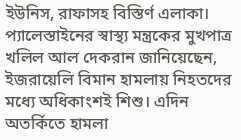ইউনিস, রাফাসহ বিস্তির্ণ এলাকা। প্যালেস্তাইনের স্বাস্থ্য মন্ত্রকের মুখপাত্র খলিল আল দেকরান জানিয়েছেন, ইজরায়েলি বিমান হামলায় নিহতদের মধ্যে অধিকাংশই শিশু। এদিন অতর্কিতে হামলা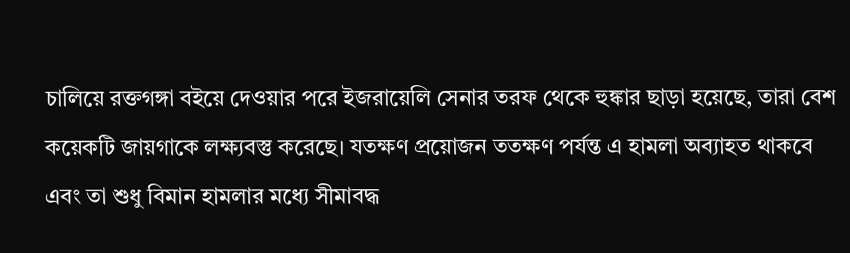চালিয়ে রক্তগঙ্গা বইয়ে দেওয়ার পরে ইজরায়েলি সেনার তরফ থেকে হুঙ্কার ছাড়া হয়েছে, তারা বেশ কয়েকটি জায়গাকে লক্ষ্যবস্তু করেছে। যতক্ষণ প্রয়োজন ততক্ষণ পর্যন্ত এ হামলা অব্যাহত থাকবে এবং তা শুধু বিমান হামলার মধ্যে সীমাবদ্ধ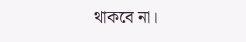থাকবে না।